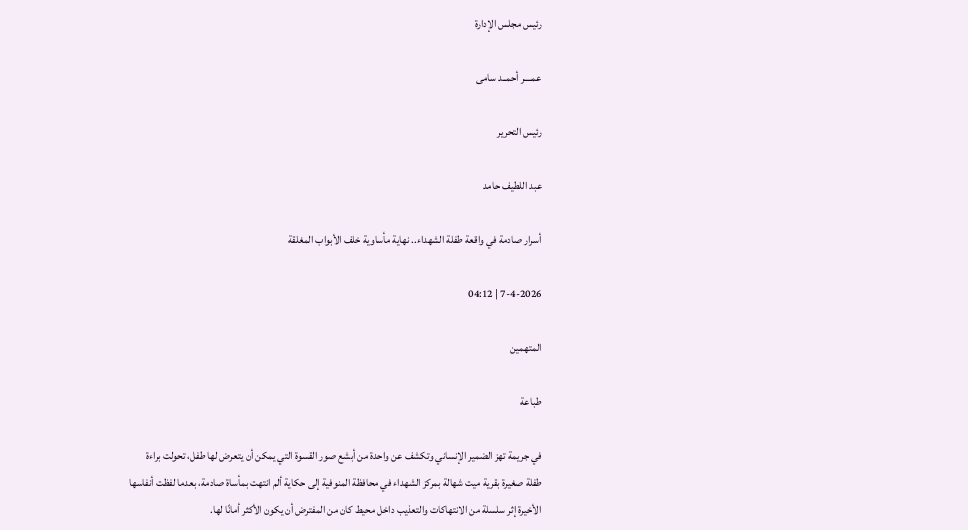رئيس مجلس الإدارة

عمــــر أحمــد سامى

رئيس التحرير

عبد اللطيف حامد

أسرار صادمة في واقعة طفلة الشهداء.. نهاية مأساوية خلف الأبواب المغلقة

7-4-2026 | 04:12

المتهمين

طباعة

في جريمة تهز الضمير الإنساني وتكشف عن واحدة من أبشع صور القسوة التي يمكن أن يتعرض لها طفل، تحولت براءة طفلة صغيرة بقرية ميت شهالة بمركز الشهداء في محافظة المنوفية إلى حكاية ألم انتهت بمأساة صادمة، بعدما لفظت أنفاسها الأخيرة إثر سلسلة من الانتهاكات والتعذيب داخل محيط كان من المفترض أن يكون الأكثر أمانًا لها.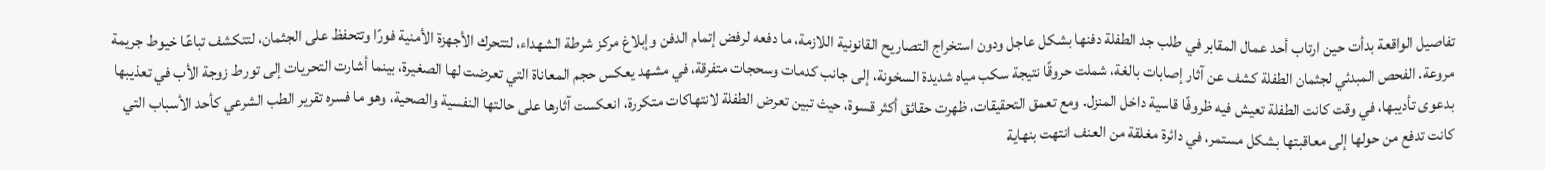تفاصيل الواقعة بدأت حين ارتاب أحد عمال المقابر في طلب جد الطفلة دفنها بشكل عاجل ودون استخراج التصاريح القانونية اللازمة، ما دفعه لرفض إتمام الدفن وإبلاغ مركز شرطة الشهداء، لتتحرك الأجهزة الأمنية فورًا وتتحفظ على الجثمان، لتتكشف تباعًا خيوط جريمة مروعة. الفحص المبدئي لجثمان الطفلة كشف عن آثار إصابات بالغة، شملت حروقًا نتيجة سكب مياه شديدة السخونة، إلى جانب كدمات وسحجات متفرقة، في مشهد يعكس حجم المعاناة التي تعرضت لها الصغيرة، بينما أشارت التحريات إلى تورط زوجة الأب في تعذيبها بدعوى تأديبها، في وقت كانت الطفلة تعيش فيه ظروفًا قاسية داخل المنزل. ومع تعمق التحقيقات، ظهرت حقائق أكثر قسوة، حيث تبين تعرض الطفلة لانتهاكات متكررة، انعكست آثارها على حالتها النفسية والصحية، وهو ما فسره تقرير الطب الشرعي كأحد الأسباب التي كانت تدفع من حولها إلى معاقبتها بشكل مستمر، في دائرة مغلقة من العنف انتهت بنهاية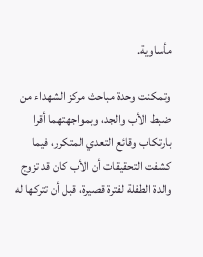مأساوية.

وتمكنت وحدة مباحث مركز الشهداء من ضبط الأب والجد، وبمواجهتهما أقرا بارتكاب وقائع التعدي المتكرر، فيما كشفت التحقيقات أن الأب كان قد تزوج والدة الطفلة لفترة قصيرة، قبل أن تتركها له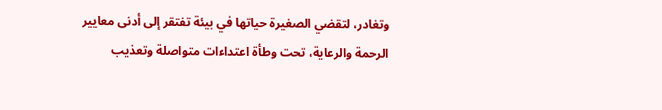وتغادر، لتقضي الصغيرة حياتها في بيئة تفتقر إلى أدنى معايير الرحمة والرعاية، تحت وطأة اعتداءات متواصلة وتعذيب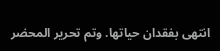انتهى بفقدان حياتها. وتم تحرير المحضر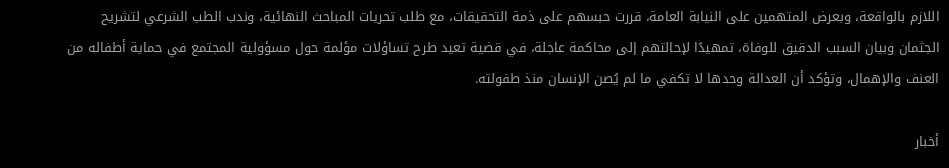اللازم بالواقعة، وبعرض المتهمين على النيابة العامة، قررت حبسهم على ذمة التحقيقات، مع طلب تحريات المباحث النهائية، وندب الطب الشرعي لتشريح الجثمان وبيان السبب الدقيق للوفاة، تمهيدًا لإحالتهم إلى محاكمة عاجلة، في قضية تعيد طرح تساؤلات مؤلمة حول مسؤولية المجتمع في حماية أطفاله من العنف والإهمال، وتؤكد أن العدالة وحدها لا تكفي ما لم يُصن الإنسان منذ طفولته.

أخبار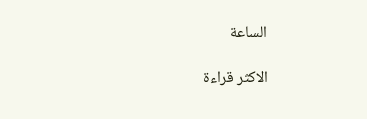الساعة

الاكثر قراءة